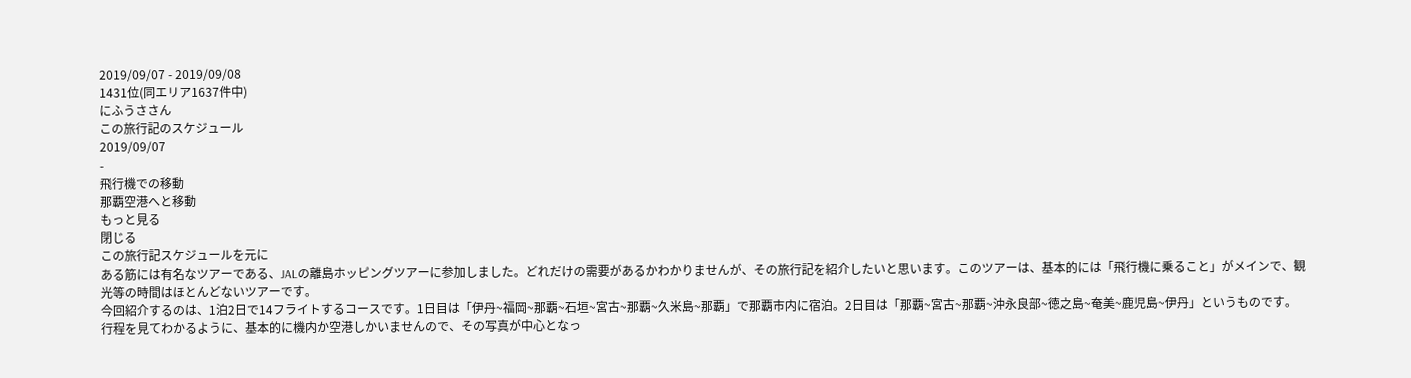2019/09/07 - 2019/09/08
1431位(同エリア1637件中)
にふうささん
この旅行記のスケジュール
2019/09/07
-
飛行機での移動
那覇空港へと移動
もっと見る
閉じる
この旅行記スケジュールを元に
ある筋には有名なツアーである、JALの離島ホッピングツアーに参加しました。どれだけの需要があるかわかりませんが、その旅行記を紹介したいと思います。このツアーは、基本的には「飛行機に乗ること」がメインで、観光等の時間はほとんどないツアーです。
今回紹介するのは、1泊2日で14フライトするコースです。1日目は「伊丹~福岡~那覇~石垣~宮古~那覇~久米島~那覇」で那覇市内に宿泊。2日目は「那覇~宮古~那覇~沖永良部~徳之島~奄美~鹿児島~伊丹」というものです。
行程を見てわかるように、基本的に機内か空港しかいませんので、その写真が中心となっ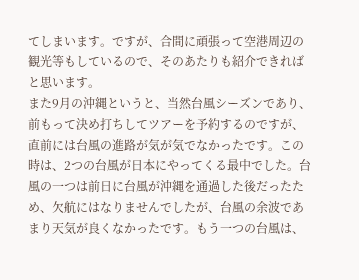てしまいます。ですが、合間に頑張って空港周辺の観光等もしているので、そのあたりも紹介できればと思います。
また9月の沖縄というと、当然台風シーズンであり、前もって決め打ちしてツアーを予約するのですが、直前には台風の進路が気が気でなかったです。この時は、2つの台風が日本にやってくる最中でした。台風の一つは前日に台風が沖縄を通過した後だったため、欠航にはなりませんでしたが、台風の余波であまり天気が良くなかったです。もう一つの台風は、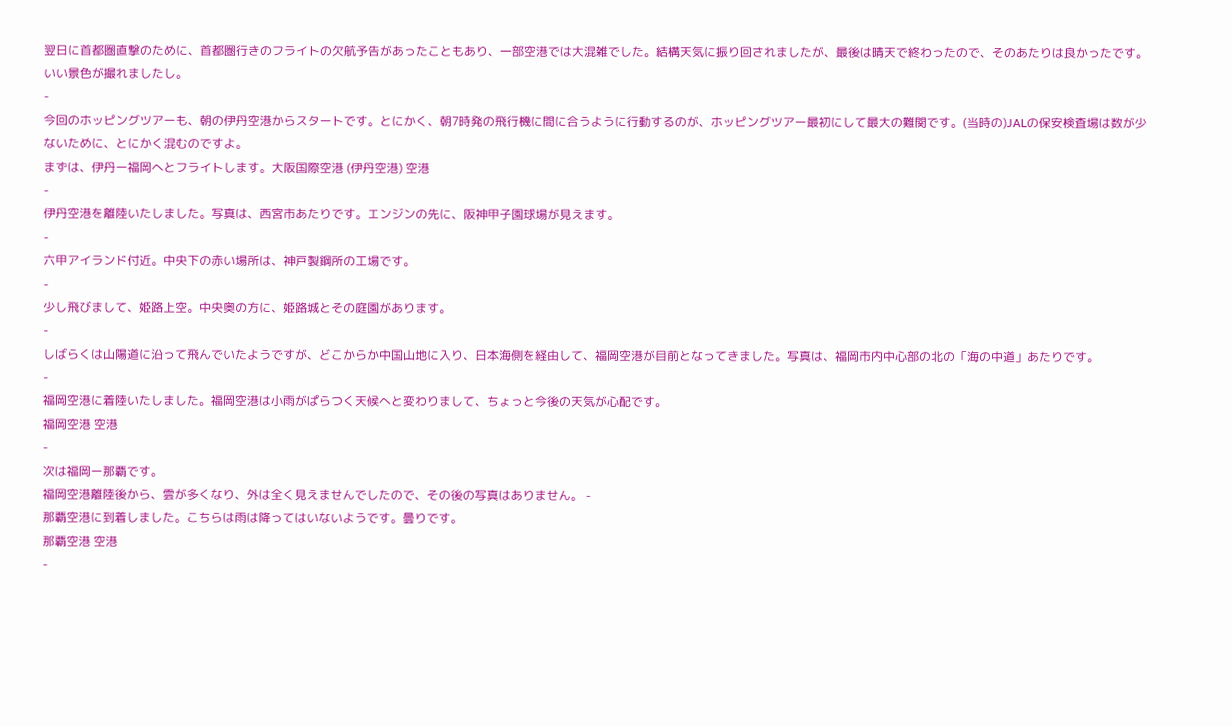翌日に首都圏直撃のために、首都圏行きのフライトの欠航予告があったこともあり、一部空港では大混雑でした。結構天気に振り回されましたが、最後は晴天で終わったので、そのあたりは良かったです。いい景色が撮れましたし。
-
今回のホッピングツアーも、朝の伊丹空港からスタートです。とにかく、朝7時発の飛行機に間に合うように行動するのが、ホッピングツアー最初にして最大の難関です。(当時の)JALの保安検査場は数が少ないために、とにかく混むのですよ。
まずは、伊丹ー福岡へとフライトします。大阪国際空港 (伊丹空港) 空港
-
伊丹空港を離陸いたしました。写真は、西宮市あたりです。エンジンの先に、阪神甲子園球場が見えます。
-
六甲アイランド付近。中央下の赤い場所は、神戸製鋼所の工場です。
-
少し飛びまして、姫路上空。中央奥の方に、姫路城とその庭園があります。
-
しばらくは山陽道に沿って飛んでいたようですが、どこからか中国山地に入り、日本海側を経由して、福岡空港が目前となってきました。写真は、福岡市内中心部の北の「海の中道」あたりです。
-
福岡空港に着陸いたしました。福岡空港は小雨がぱらつく天候へと変わりまして、ちょっと今後の天気が心配です。
福岡空港 空港
-
次は福岡ー那覇です。
福岡空港離陸後から、雲が多くなり、外は全く見えませんでしたので、その後の写真はありません。 -
那覇空港に到着しました。こちらは雨は降ってはいないようです。曇りです。
那覇空港 空港
-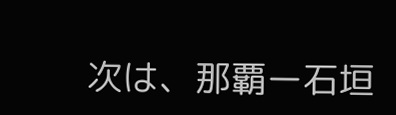次は、那覇ー石垣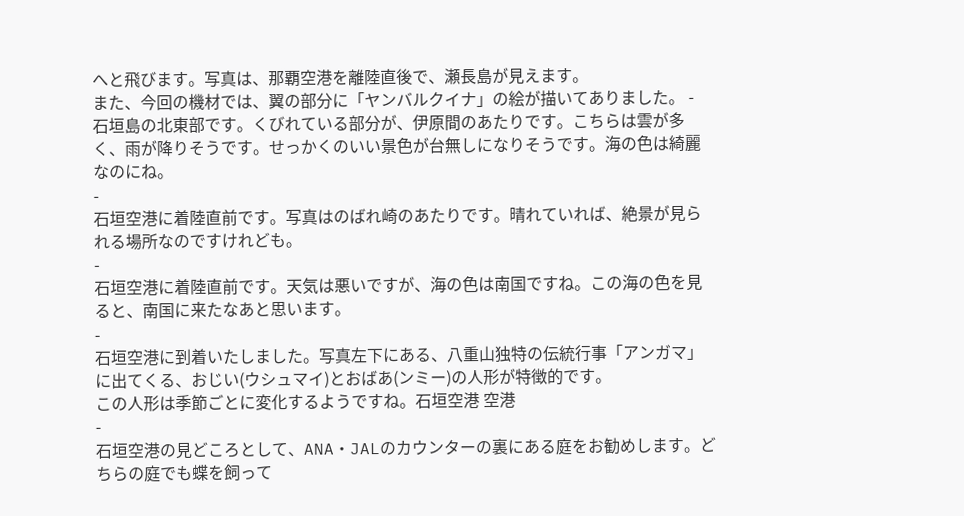へと飛びます。写真は、那覇空港を離陸直後で、瀬長島が見えます。
また、今回の機材では、翼の部分に「ヤンバルクイナ」の絵が描いてありました。 -
石垣島の北東部です。くびれている部分が、伊原間のあたりです。こちらは雲が多く、雨が降りそうです。せっかくのいい景色が台無しになりそうです。海の色は綺麗なのにね。
-
石垣空港に着陸直前です。写真はのばれ崎のあたりです。晴れていれば、絶景が見られる場所なのですけれども。
-
石垣空港に着陸直前です。天気は悪いですが、海の色は南国ですね。この海の色を見ると、南国に来たなあと思います。
-
石垣空港に到着いたしました。写真左下にある、八重山独特の伝統行事「アンガマ」に出てくる、おじい(ウシュマイ)とおばあ(ンミー)の人形が特徴的です。
この人形は季節ごとに変化するようですね。石垣空港 空港
-
石垣空港の見どころとして、ANA・JALのカウンターの裏にある庭をお勧めします。どちらの庭でも蝶を飼って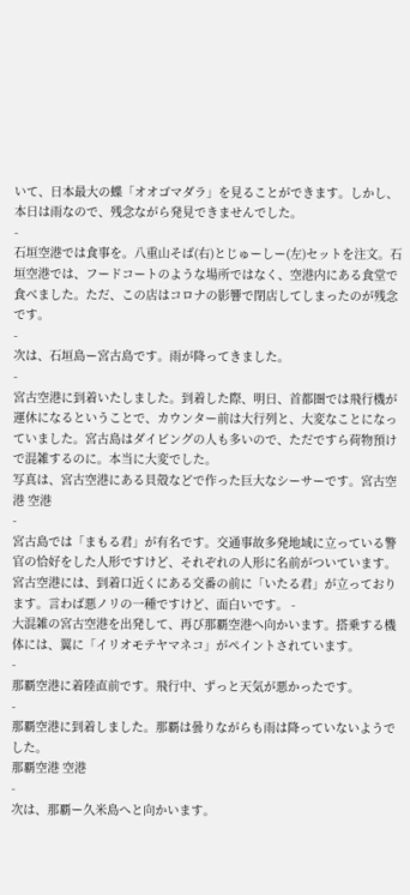いて、日本最大の蝶「オオゴマダラ」を見ることができます。しかし、本日は雨なので、残念ながら発見できませんでした。
-
石垣空港では食事を。八重山そば(右)とじゅーしー(左)セットを注文。石垣空港では、フードコートのような場所ではなく、空港内にある食堂で食べました。ただ、この店はコロナの影響で閉店してしまったのが残念です。
-
次は、石垣島ー宮古島です。雨が降ってきました。
-
宮古空港に到着いたしました。到着した際、明日、首都圏では飛行機が運休になるということで、カウンター前は大行列と、大変なことになっていました。宮古島はダイビングの人も多いので、ただですら荷物預けで混雑するのに。本当に大変でした。
写真は、宮古空港にある貝殻などで作った巨大なシーサーです。宮古空港 空港
-
宮古島では「まもる君」が有名です。交通事故多発地域に立っている警官の恰好をした人形ですけど、それぞれの人形に名前がついています。
宮古空港には、到着口近くにある交番の前に「いたる君」が立っております。言わば悪ノリの一種ですけど、面白いです。 -
大混雑の宮古空港を出発して、再び那覇空港へ向かいます。搭乗する機体には、翼に「イリオモテヤマネコ」がペイントされています。
-
那覇空港に着陸直前です。飛行中、ずっと天気が悪かったです。
-
那覇空港に到着しました。那覇は曇りながらも雨は降っていないようでした。
那覇空港 空港
-
次は、那覇ー久米島へと向かいます。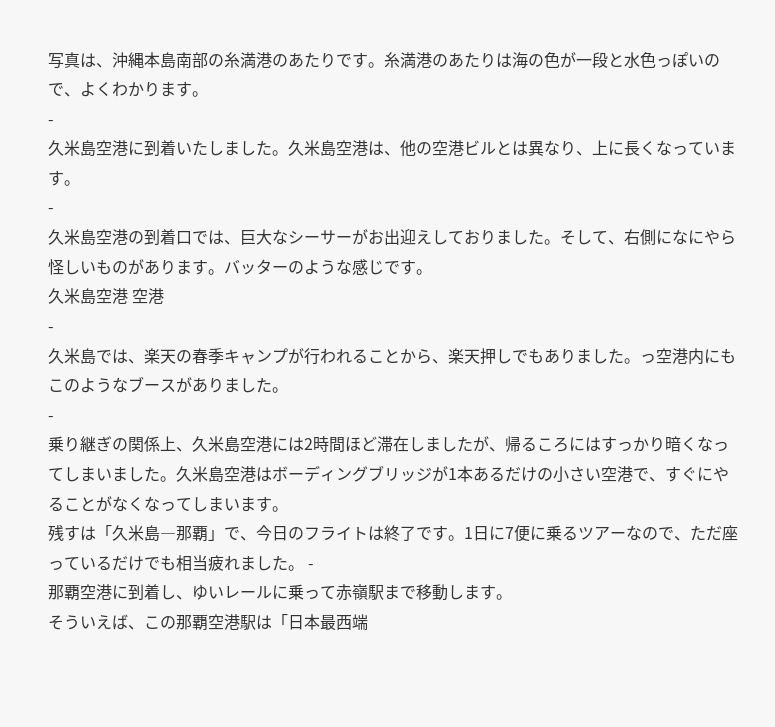写真は、沖縄本島南部の糸満港のあたりです。糸満港のあたりは海の色が一段と水色っぽいので、よくわかります。
-
久米島空港に到着いたしました。久米島空港は、他の空港ビルとは異なり、上に長くなっています。
-
久米島空港の到着口では、巨大なシーサーがお出迎えしておりました。そして、右側になにやら怪しいものがあります。バッターのような感じです。
久米島空港 空港
-
久米島では、楽天の春季キャンプが行われることから、楽天押しでもありました。っ空港内にもこのようなブースがありました。
-
乗り継ぎの関係上、久米島空港には2時間ほど滞在しましたが、帰るころにはすっかり暗くなってしまいました。久米島空港はボーディングブリッジが1本あるだけの小さい空港で、すぐにやることがなくなってしまいます。
残すは「久米島―那覇」で、今日のフライトは終了です。1日に7便に乗るツアーなので、ただ座っているだけでも相当疲れました。 -
那覇空港に到着し、ゆいレールに乗って赤嶺駅まで移動します。
そういえば、この那覇空港駅は「日本最西端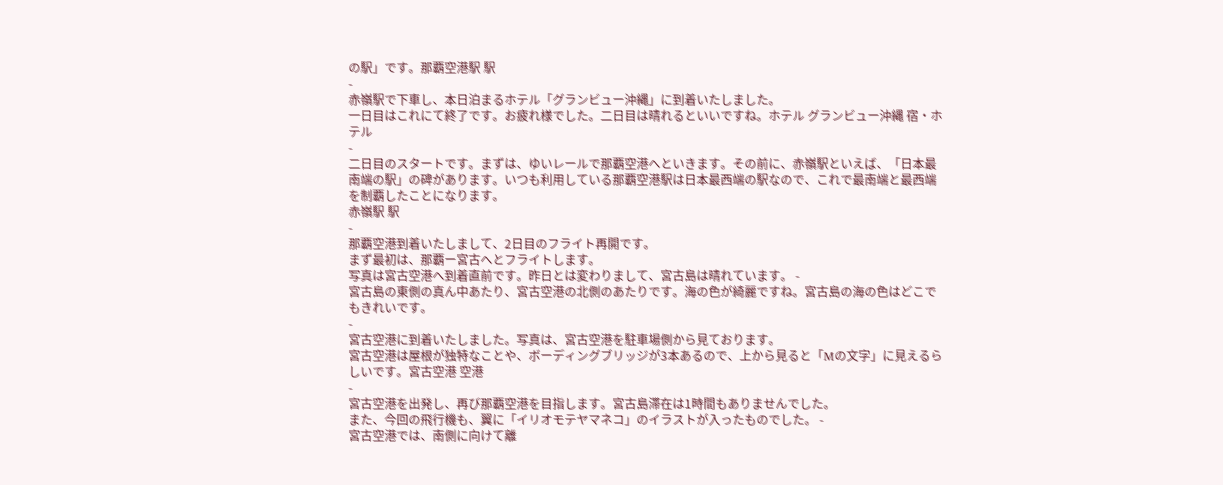の駅」です。那覇空港駅 駅
-
赤嶺駅で下車し、本日泊まるホテル「グランビュー沖縄」に到着いたしました。
一日目はこれにて終了です。お疲れ様でした。二日目は晴れるといいですね。ホテル グランビュー沖縄 宿・ホテル
-
二日目のスタートです。まずは、ゆいレールで那覇空港へといきます。その前に、赤嶺駅といえば、「日本最南端の駅」の碑があります。いつも利用している那覇空港駅は日本最西端の駅なので、これで最南端と最西端を制覇したことになります。
赤嶺駅 駅
-
那覇空港到着いたしまして、2日目のフライト再開です。
まず最初は、那覇ー宮古へとフライトします。
写真は宮古空港へ到着直前です。昨日とは変わりまして、宮古島は晴れています。 -
宮古島の東側の真ん中あたり、宮古空港の北側のあたりです。海の色が綺麗ですね。宮古島の海の色はどこでもきれいです。
-
宮古空港に到着いたしました。写真は、宮古空港を駐車場側から見ております。
宮古空港は屋根が独特なことや、ボーディングブリッジが3本あるので、上から見ると「Mの文字」に見えるらしいです。宮古空港 空港
-
宮古空港を出発し、再び那覇空港を目指します。宮古島滞在は1時間もありませんでした。
また、今回の飛行機も、翼に「イリオモテヤマネコ」のイラストが入ったものでした。 -
宮古空港では、南側に向けて離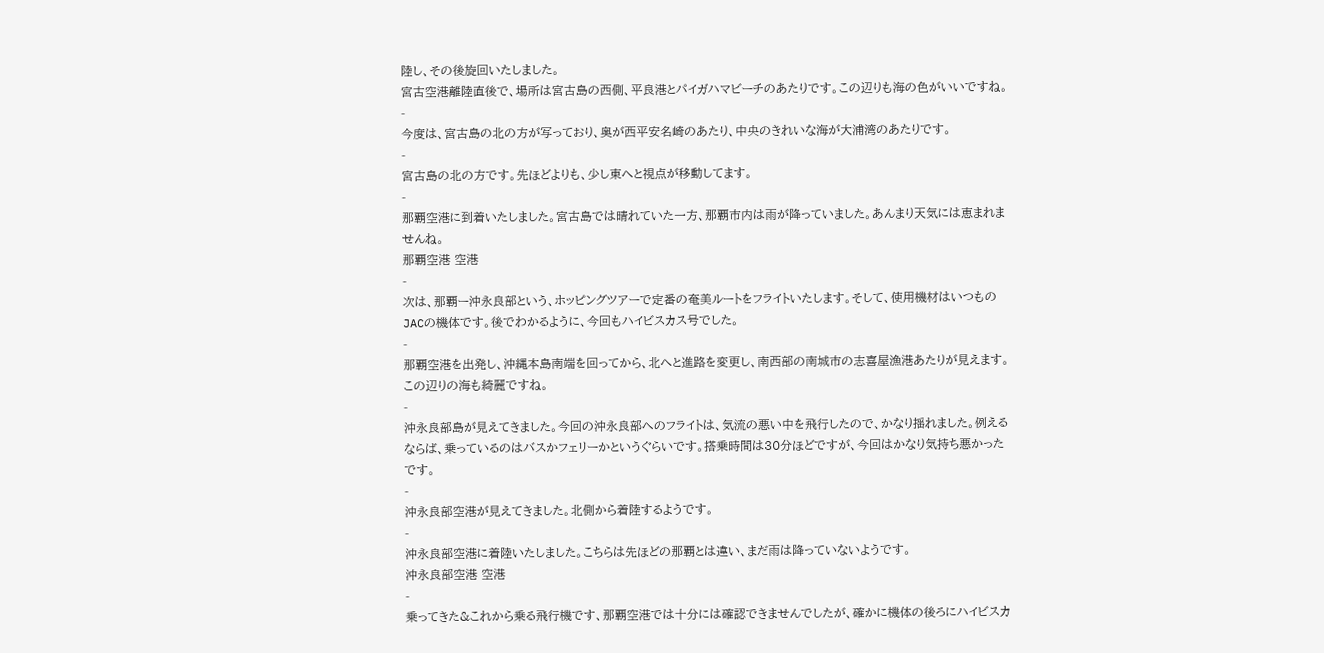陸し、その後旋回いたしました。
宮古空港離陸直後で、場所は宮古島の西側、平良港とパイガハマビーチのあたりです。この辺りも海の色がいいですね。 -
今度は、宮古島の北の方が写っており、奥が西平安名崎のあたり、中央のきれいな海が大浦湾のあたりです。
-
宮古島の北の方です。先ほどよりも、少し東へと視点が移動してます。
-
那覇空港に到着いたしました。宮古島では晴れていた一方、那覇市内は雨が降っていました。あんまり天気には恵まれませんね。
那覇空港 空港
-
次は、那覇ー沖永良部という、ホッピングツアーで定番の奄美ルートをフライトいたします。そして、使用機材はいつものJACの機体です。後でわかるように、今回もハイビスカス号でした。
-
那覇空港を出発し、沖縄本島南端を回ってから、北へと進路を変更し、南西部の南城市の志喜屋漁港あたりが見えます。この辺りの海も綺麗ですね。
-
沖永良部島が見えてきました。今回の沖永良部へのフライトは、気流の悪い中を飛行したので、かなり揺れました。例えるならば、乗っているのはバスかフェリーかというぐらいです。搭乗時間は30分ほどですが、今回はかなり気持ち悪かったです。
-
沖永良部空港が見えてきました。北側から着陸するようです。
-
沖永良部空港に着陸いたしました。こちらは先ほどの那覇とは違い、まだ雨は降っていないようです。
沖永良部空港 空港
-
乗ってきた&これから乗る飛行機です、那覇空港では十分には確認できませんでしたが、確かに機体の後ろにハイビスカ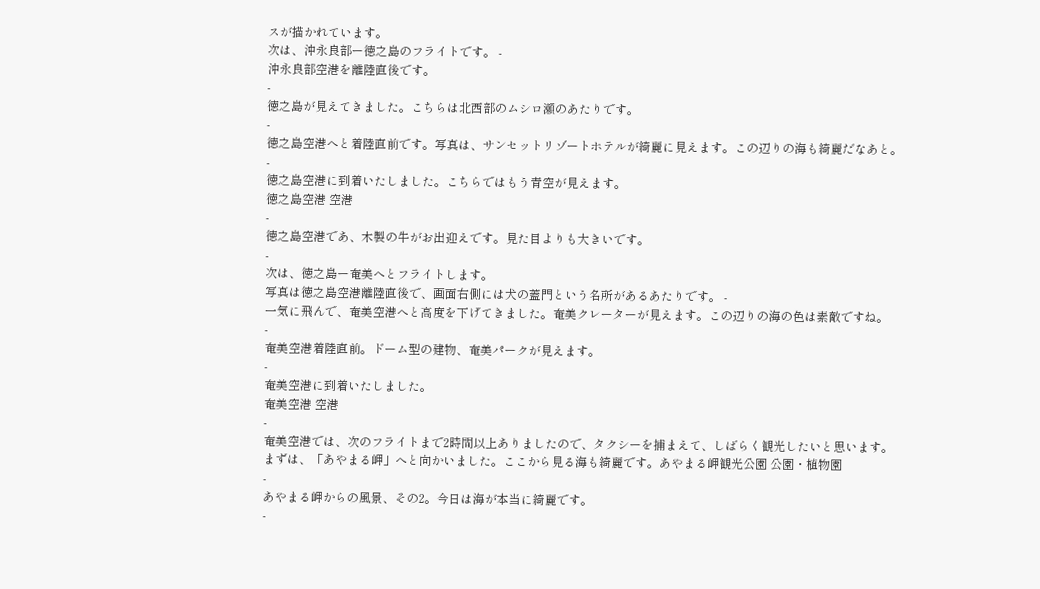スが描かれています。
次は、沖永良部ー徳之島のフライトです。 -
沖永良部空港を離陸直後です。
-
徳之島が見えてきました。こちらは北西部のムシロ瀬のあたりです。
-
徳之島空港へと着陸直前です。写真は、サンセットリゾートホテルが綺麗に見えます。この辺りの海も綺麗だなあと。
-
徳之島空港に到着いたしました。こちらではもう青空が見えます。
徳之島空港 空港
-
徳之島空港であ、木製の牛がお出迎えです。見た目よりも大きいです。
-
次は、徳之島ー奄美へとフライトします。
写真は徳之島空港離陸直後で、画面右側には犬の蓋門という名所があるあたりです。 -
一気に飛んで、奄美空港へと高度を下げてきました。奄美クレーターが見えます。この辺りの海の色は素敵ですね。
-
奄美空港着陸直前。ドーム型の建物、奄美パークが見えます。
-
奄美空港に到着いたしました。
奄美空港 空港
-
奄美空港では、次のフライトまで2時間以上ありましたので、タクシーを捕まえて、しばらく観光したいと思います。
まずは、「あやまる岬」へと向かいました。ここから見る海も綺麗です。あやまる岬観光公園 公園・植物園
-
あやまる岬からの風景、その2。今日は海が本当に綺麗です。
-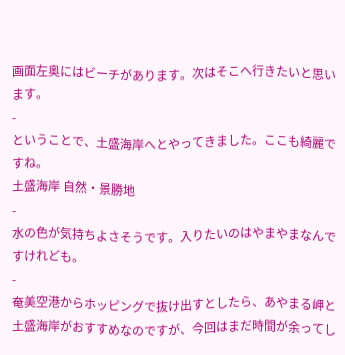画面左奥にはビーチがあります。次はそこへ行きたいと思います。
-
ということで、土盛海岸へとやってきました。ここも綺麗ですね。
土盛海岸 自然・景勝地
-
水の色が気持ちよさそうです。入りたいのはやまやまなんですけれども。
-
奄美空港からホッピングで抜け出すとしたら、あやまる岬と土盛海岸がおすすめなのですが、今回はまだ時間が余ってし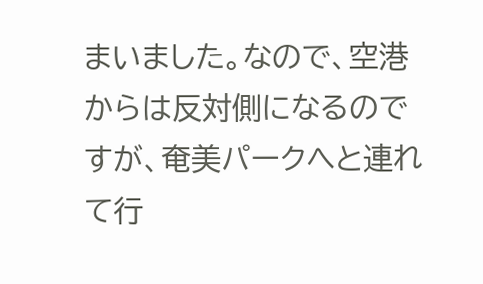まいました。なので、空港からは反対側になるのですが、奄美パークへと連れて行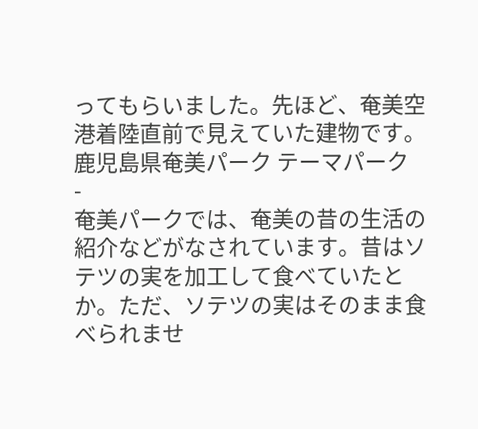ってもらいました。先ほど、奄美空港着陸直前で見えていた建物です。
鹿児島県奄美パーク テーマパーク
-
奄美パークでは、奄美の昔の生活の紹介などがなされています。昔はソテツの実を加工して食べていたとか。ただ、ソテツの実はそのまま食べられませ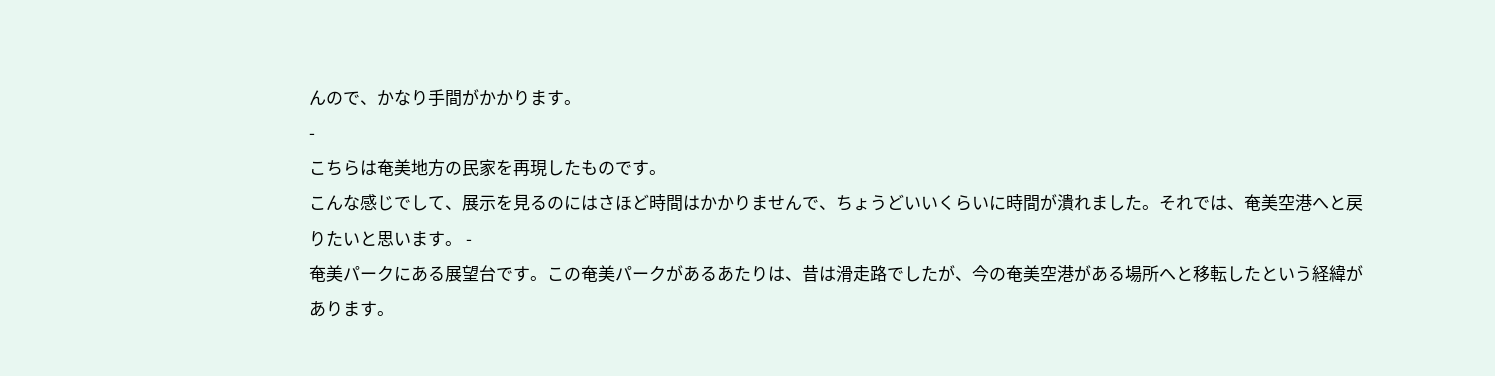んので、かなり手間がかかります。
-
こちらは奄美地方の民家を再現したものです。
こんな感じでして、展示を見るのにはさほど時間はかかりませんで、ちょうどいいくらいに時間が潰れました。それでは、奄美空港へと戻りたいと思います。 -
奄美パークにある展望台です。この奄美パークがあるあたりは、昔は滑走路でしたが、今の奄美空港がある場所へと移転したという経緯があります。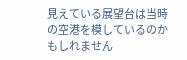見えている展望台は当時の空港を模しているのかもしれません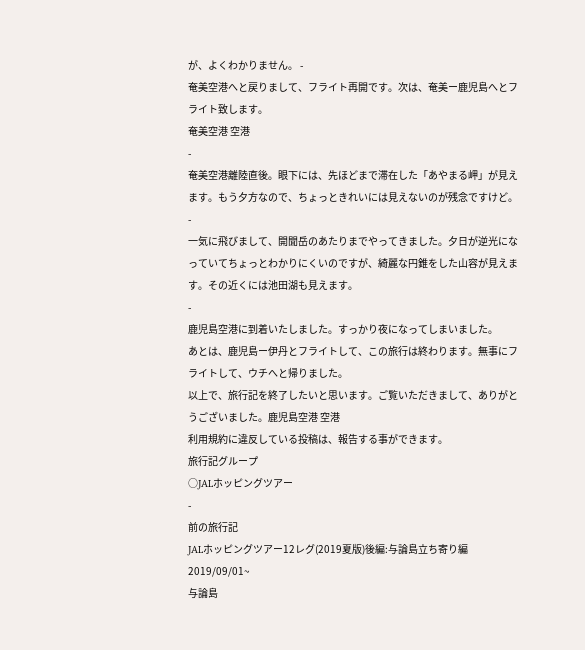が、よくわかりません。 -
奄美空港へと戻りまして、フライト再開です。次は、奄美ー鹿児島へとフライト致します。
奄美空港 空港
-
奄美空港離陸直後。眼下には、先ほどまで滞在した「あやまる岬」が見えます。もう夕方なので、ちょっときれいには見えないのが残念ですけど。
-
一気に飛びまして、開聞岳のあたりまでやってきました。夕日が逆光になっていてちょっとわかりにくいのですが、綺麗な円錐をした山容が見えます。その近くには池田湖も見えます。
-
鹿児島空港に到着いたしました。すっかり夜になってしまいました。
あとは、鹿児島ー伊丹とフライトして、この旅行は終わります。無事にフライトして、ウチへと帰りました。
以上で、旅行記を終了したいと思います。ご覧いただきまして、ありがとうございました。鹿児島空港 空港
利用規約に違反している投稿は、報告する事ができます。
旅行記グループ
○JALホッピングツアー
-
前の旅行記
JALホッピングツアー12レグ(2019夏版)後編:与論島立ち寄り編
2019/09/01~
与論島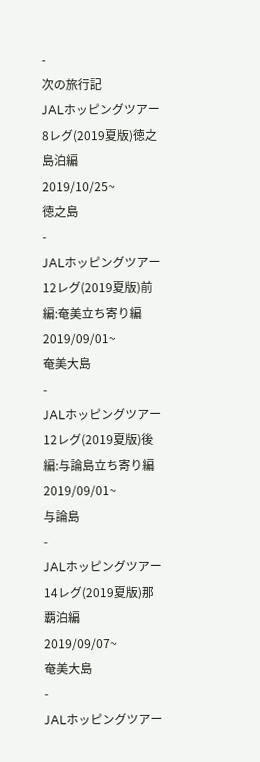-
次の旅行記
JALホッピングツアー8レグ(2019夏版)徳之島泊編
2019/10/25~
徳之島
-
JALホッピングツアー12レグ(2019夏版)前編:奄美立ち寄り編
2019/09/01~
奄美大島
-
JALホッピングツアー12レグ(2019夏版)後編:与論島立ち寄り編
2019/09/01~
与論島
-
JALホッピングツアー14レグ(2019夏版)那覇泊編
2019/09/07~
奄美大島
-
JALホッピングツアー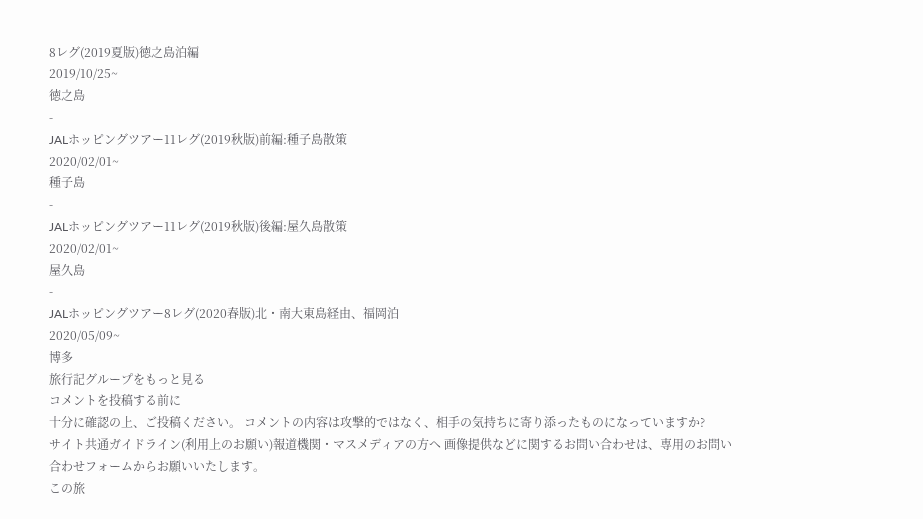8レグ(2019夏版)徳之島泊編
2019/10/25~
徳之島
-
JALホッピングツアー11レグ(2019秋版)前編:種子島散策
2020/02/01~
種子島
-
JALホッピングツアー11レグ(2019秋版)後編:屋久島散策
2020/02/01~
屋久島
-
JALホッピングツアー8レグ(2020春版)北・南大東島経由、福岡泊
2020/05/09~
博多
旅行記グループをもっと見る
コメントを投稿する前に
十分に確認の上、ご投稿ください。 コメントの内容は攻撃的ではなく、相手の気持ちに寄り添ったものになっていますか?
サイト共通ガイドライン(利用上のお願い)報道機関・マスメディアの方へ 画像提供などに関するお問い合わせは、専用のお問い合わせフォームからお願いいたします。
この旅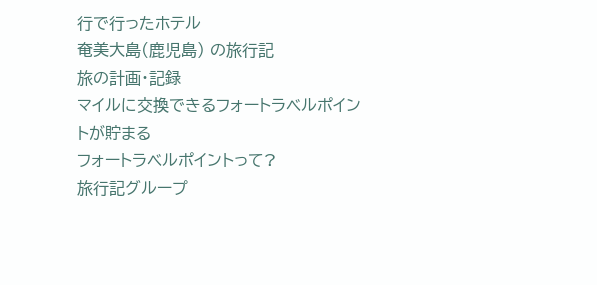行で行ったホテル
奄美大島(鹿児島) の旅行記
旅の計画・記録
マイルに交換できるフォートラベルポイントが貯まる
フォートラベルポイントって?
旅行記グループ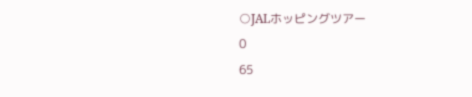○JALホッピングツアー
0
65